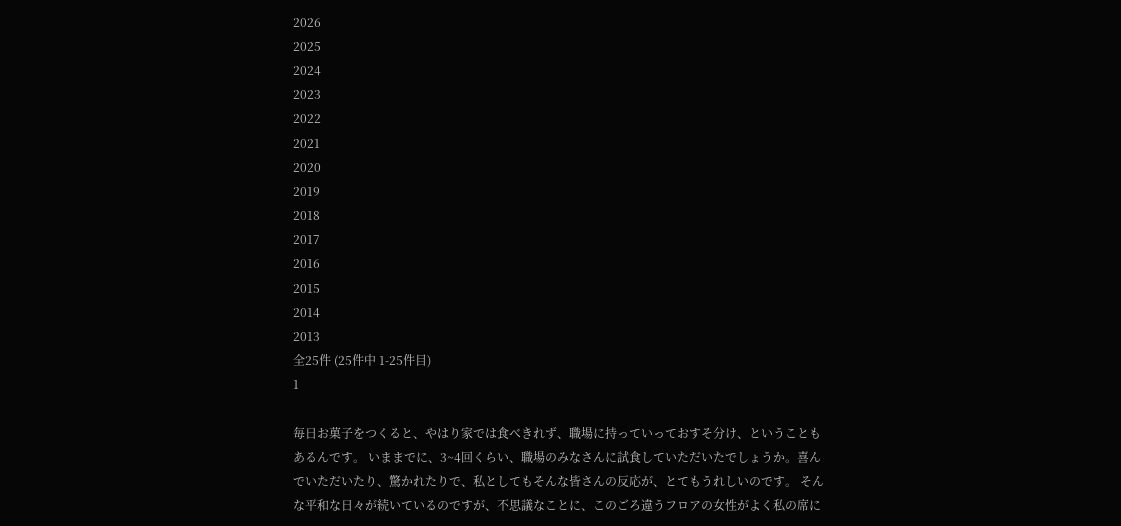2026
2025
2024
2023
2022
2021
2020
2019
2018
2017
2016
2015
2014
2013
全25件 (25件中 1-25件目)
1

毎日お菓子をつくると、やはり家では食べきれず、職場に持っていっておすそ分け、ということもあるんです。 いままでに、3~4回くらい、職場のみなさんに試食していただいたでしょうか。喜んでいただいたり、驚かれたりで、私としてもそんな皆さんの反応が、とてもうれしいのです。 そんな平和な日々が続いているのですが、不思議なことに、このごろ違うフロアの女性がよく私の席に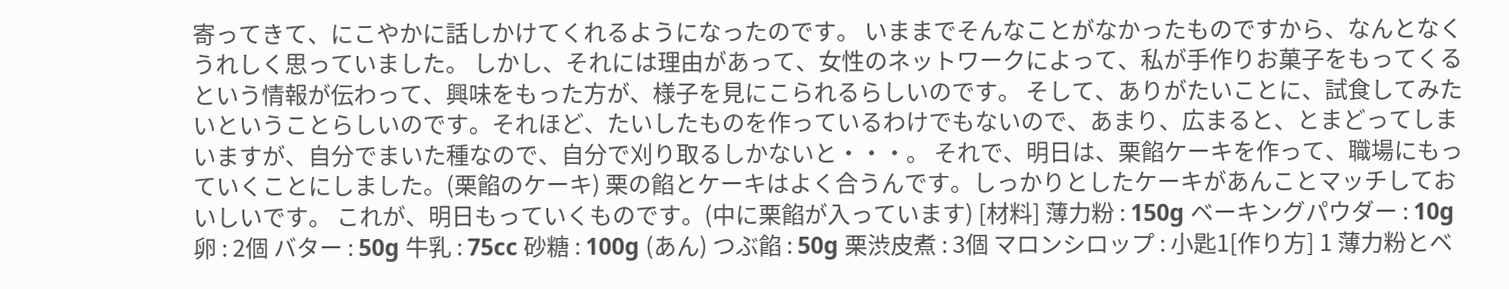寄ってきて、にこやかに話しかけてくれるようになったのです。 いままでそんなことがなかったものですから、なんとなくうれしく思っていました。 しかし、それには理由があって、女性のネットワークによって、私が手作りお菓子をもってくるという情報が伝わって、興味をもった方が、様子を見にこられるらしいのです。 そして、ありがたいことに、試食してみたいということらしいのです。それほど、たいしたものを作っているわけでもないので、あまり、広まると、とまどってしまいますが、自分でまいた種なので、自分で刈り取るしかないと・・・。 それで、明日は、栗餡ケーキを作って、職場にもっていくことにしました。(栗餡のケーキ) 栗の餡とケーキはよく合うんです。しっかりとしたケーキがあんことマッチしておいしいです。 これが、明日もっていくものです。(中に栗餡が入っています) [材料] 薄力粉 : 150g ベーキングパウダー : 10g 卵 : 2個 バター : 50g 牛乳 : 75cc 砂糖 : 100g (あん) つぶ餡 : 50g 栗渋皮煮 : 3個 マロンシロップ : 小匙1[作り方] 1 薄力粉とベ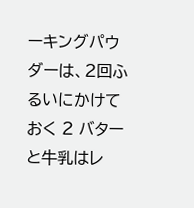ーキングパウダーは、2回ふるいにかけておく 2 バターと牛乳はレ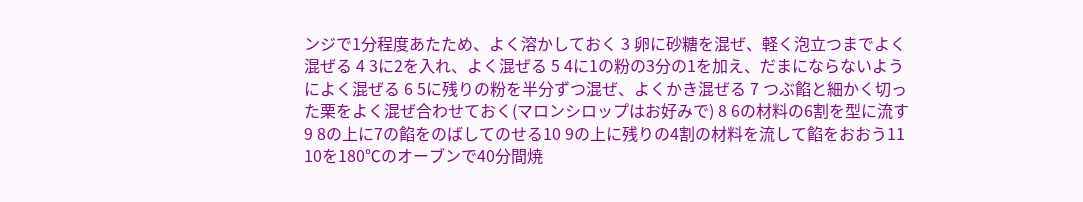ンジで1分程度あたため、よく溶かしておく 3 卵に砂糖を混ぜ、軽く泡立つまでよく混ぜる 4 3に2を入れ、よく混ぜる 5 4に1の粉の3分の1を加え、だまにならないようによく混ぜる 6 5に残りの粉を半分ずつ混ぜ、よくかき混ぜる 7 つぶ餡と細かく切った栗をよく混ぜ合わせておく(マロンシロップはお好みで) 8 6の材料の6割を型に流す 9 8の上に7の餡をのばしてのせる10 9の上に残りの4割の材料を流して餡をおおう11 10を180℃のオーブンで40分間焼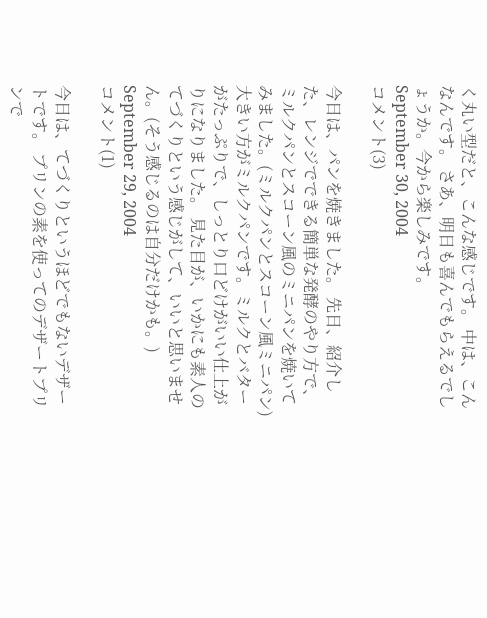く丸い型だと、こんな感じです。 中は、こんなんです。 さあ、明日も喜んでもらえるでしょうか。今から楽しみです。
September 30, 2004
コメント(3)

今日は、パンを焼きました。 先日、紹介した、レンジでできる簡単な発酵のやり方で、ミルクパンとスコーン風のミニパンを焼いてみました。(ミルクパンとスコーン風ミニパン) 大きい方がミルクパンです。ミルクとバターがたっぷりで、しっとり口どけがいい仕上がりになりました。 見た目が、いかにも素人のてづくりという感じがして、いいと思いません。(そう感じるのは自分だけかも。)
September 29, 2004
コメント(1)

今日は、てづくりというほどでもないデザートです。 プリンの素を使ってのデザートプリンで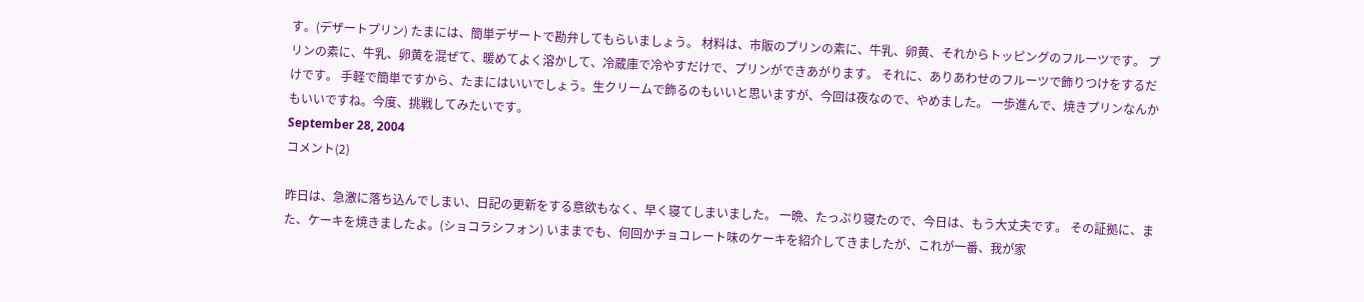す。(デザートプリン) たまには、簡単デザートで勘弁してもらいましょう。 材料は、市販のプリンの素に、牛乳、卵黄、それからトッピングのフルーツです。 プリンの素に、牛乳、卵黄を混ぜて、暖めてよく溶かして、冷蔵庫で冷やすだけで、プリンができあがります。 それに、ありあわせのフルーツで飾りつけをするだけです。 手軽で簡単ですから、たまにはいいでしょう。生クリームで飾るのもいいと思いますが、今回は夜なので、やめました。 一歩進んで、焼きプリンなんかもいいですね。今度、挑戦してみたいです。
September 28, 2004
コメント(2)

昨日は、急激に落ち込んでしまい、日記の更新をする意欲もなく、早く寝てしまいました。 一晩、たっぷり寝たので、今日は、もう大丈夫です。 その証拠に、また、ケーキを焼きましたよ。(ショコラシフォン) いままでも、何回かチョコレート味のケーキを紹介してきましたが、これが一番、我が家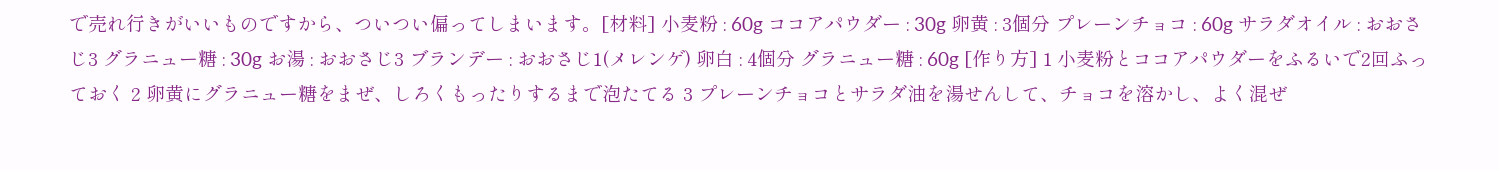で売れ行きがいいものですから、ついつい偏ってしまいます。[材料] 小麦粉 : 60g ココアパウダー : 30g 卵黄 : 3個分 プレーンチョコ : 60g サラダオイル : おおさじ3 グラニュー糖 : 30g お湯 : おおさじ3 ブランデー : おおさじ1(メレンゲ) 卵白 : 4個分 グラニュー糖 : 60g [作り方] 1 小麦粉とココアパウダーをふるいで2回ふっておく 2 卵黄にグラニュー糖をまぜ、しろくもったりするまで泡たてる 3 プレーンチョコとサラダ油を湯せんして、チョコを溶かし、よく混ぜ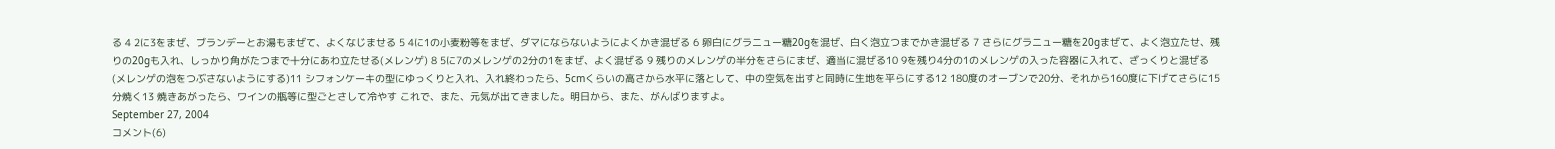る 4 2に3をまぜ、ブランデーとお湯もまぜて、よくなじませる 5 4に1の小麦粉等をまぜ、ダマにならないようによくかき混ぜる 6 卵白にグラニュー糖20gを混ぜ、白く泡立つまでかき混ぜる 7 さらにグラニュー糖を20gまぜて、よく泡立たせ、残りの20gも入れ、しっかり角がたつまで十分にあわ立たせる(メレンゲ) 8 5に7のメレンゲの2分の1をまぜ、よく混ぜる 9 残りのメレンゲの半分をさらにまぜ、適当に混ぜる10 9を残り4分の1のメレンゲの入った容器に入れて、ざっくりと混ぜる(メレンゲの泡をつぶさないようにする)11 シフォンケーキの型にゆっくりと入れ、入れ終わったら、5cmくらいの高さから水平に落として、中の空気を出すと同時に生地を平らにする12 180度のオーブンで20分、それから160度に下げてさらに15分焼く13 焼きあがったら、ワインの瓶等に型ごとさして冷やす これで、また、元気が出てきました。明日から、また、がんばりますよ。
September 27, 2004
コメント(6)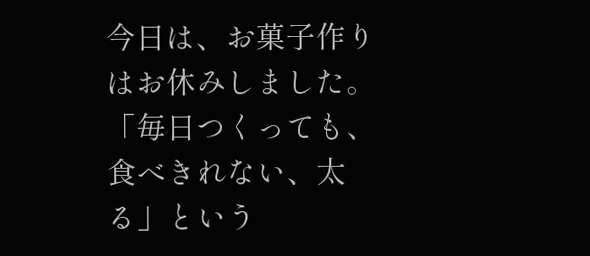今日は、お菓子作りはお休みしました。 「毎日つくっても、食べきれない、太る」という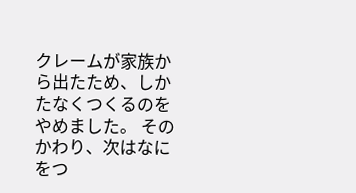クレームが家族から出たため、しかたなくつくるのをやめました。 そのかわり、次はなにをつ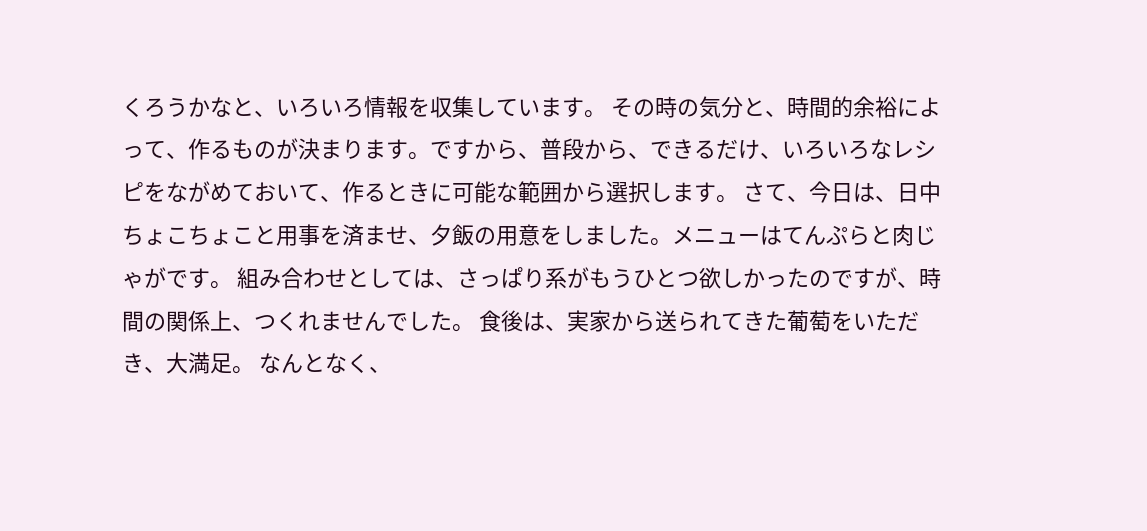くろうかなと、いろいろ情報を収集しています。 その時の気分と、時間的余裕によって、作るものが決まります。ですから、普段から、できるだけ、いろいろなレシピをながめておいて、作るときに可能な範囲から選択します。 さて、今日は、日中ちょこちょこと用事を済ませ、夕飯の用意をしました。メニューはてんぷらと肉じゃがです。 組み合わせとしては、さっぱり系がもうひとつ欲しかったのですが、時間の関係上、つくれませんでした。 食後は、実家から送られてきた葡萄をいただき、大満足。 なんとなく、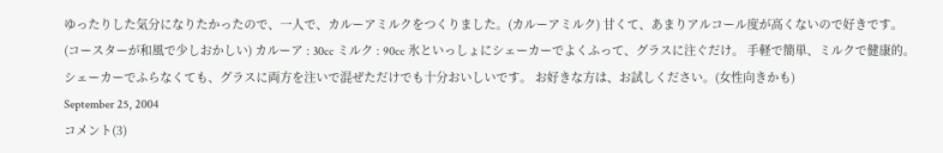ゆったりした気分になりたかったので、一人で、カルーアミルクをつくりました。(カルーアミルク) 甘くて、あまりアルコール度が高くないので好きです。(コースターが和風で少しおかしい) カルーア : 30cc ミルク : 90cc 氷といっしょにシェーカーでよくふって、グラスに注ぐだけ。 手軽で簡単、ミルクで健康的。 シェーカーでふらなくても、グラスに両方を注いで混ぜただけでも十分おいしいです。 お好きな方は、お試しください。(女性向きかも)
September 25, 2004
コメント(3)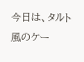今日は、タルト風のケー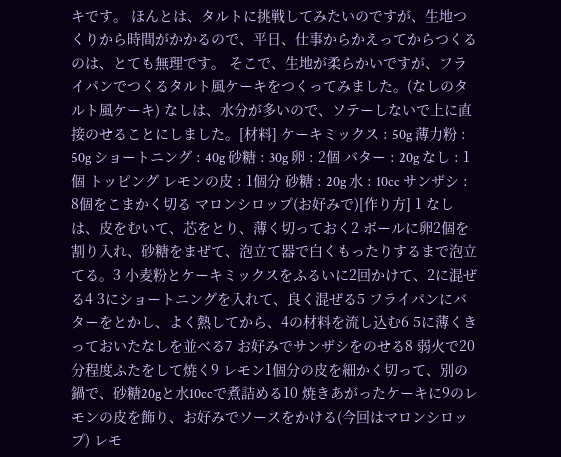キです。 ほんとは、タルトに挑戦してみたいのですが、生地つくりから時間がかかるので、平日、仕事からかえってからつくるのは、とても無理です。 そこで、生地が柔らかいですが、フライパンでつくるタルト風ケーキをつくってみました。(なしのタルト風ケーキ) なしは、水分が多いので、ソテーしないで上に直接のせることにしました。[材料] ケーキミックス : 50g 薄力粉 : 50g ショートニング : 40g 砂糖 : 30g 卵 : 2個 バター : 20g なし : 1個 トッピング レモンの皮 : 1個分 砂糖 : 20g 水 : 10cc サンザシ : 8個をこまかく切る マロンシロップ(お好みで)[作り方] 1 なしは、皮をむいて、芯をとり、薄く切っておく2 ボールに卵2個を割り入れ、砂糖をまぜて、泡立て器で白くもったりするまで泡立てる。3 小麦粉とケーキミックスをふるいに2回かけて、2に混ぜる4 3にショートニングを入れて、良く混ぜる5 フライパンにバターをとかし、よく熱してから、4の材料を流し込む6 5に薄くきっておいたなしを並べる7 お好みでサンザシをのせる8 弱火で20分程度ふたをして焼く9 レモン1個分の皮を細かく切って、別の鍋で、砂糖20gと水10ccで煮詰める10 焼きあがったケーキに9のレモンの皮を飾り、お好みでソースをかける(今回はマロンシロップ) レモ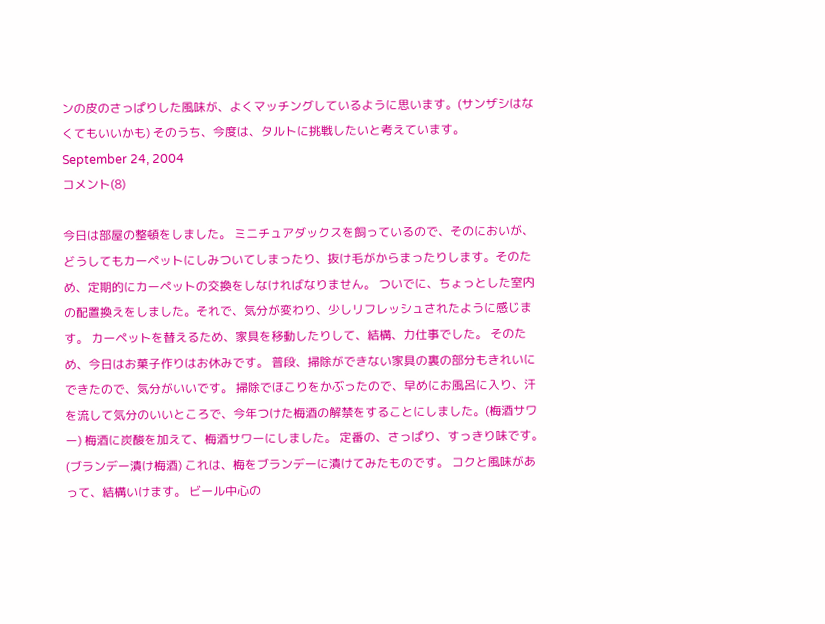ンの皮のさっぱりした風味が、よくマッチングしているように思います。(サンザシはなくてもいいかも) そのうち、今度は、タルトに挑戦したいと考えています。
September 24, 2004
コメント(8)

今日は部屋の整頓をしました。 ミニチュアダックスを飼っているので、そのにおいが、どうしてもカーペットにしみついてしまったり、抜け毛がからまったりします。そのため、定期的にカーペットの交換をしなければなりません。 ついでに、ちょっとした室内の配置換えをしました。それで、気分が変わり、少しリフレッシュされたように感じます。 カーペットを替えるため、家具を移動したりして、結構、力仕事でした。 そのため、今日はお菓子作りはお休みです。 普段、掃除ができない家具の裏の部分もきれいにできたので、気分がいいです。 掃除でほこりをかぶったので、早めにお風呂に入り、汗を流して気分のいいところで、今年つけた梅酒の解禁をすることにしました。(梅酒サワー) 梅酒に炭酸を加えて、梅酒サワーにしました。 定番の、さっぱり、すっきり味です。 (ブランデー漬け梅酒) これは、梅をブランデーに漬けてみたものです。 コクと風味があって、結構いけます。 ビール中心の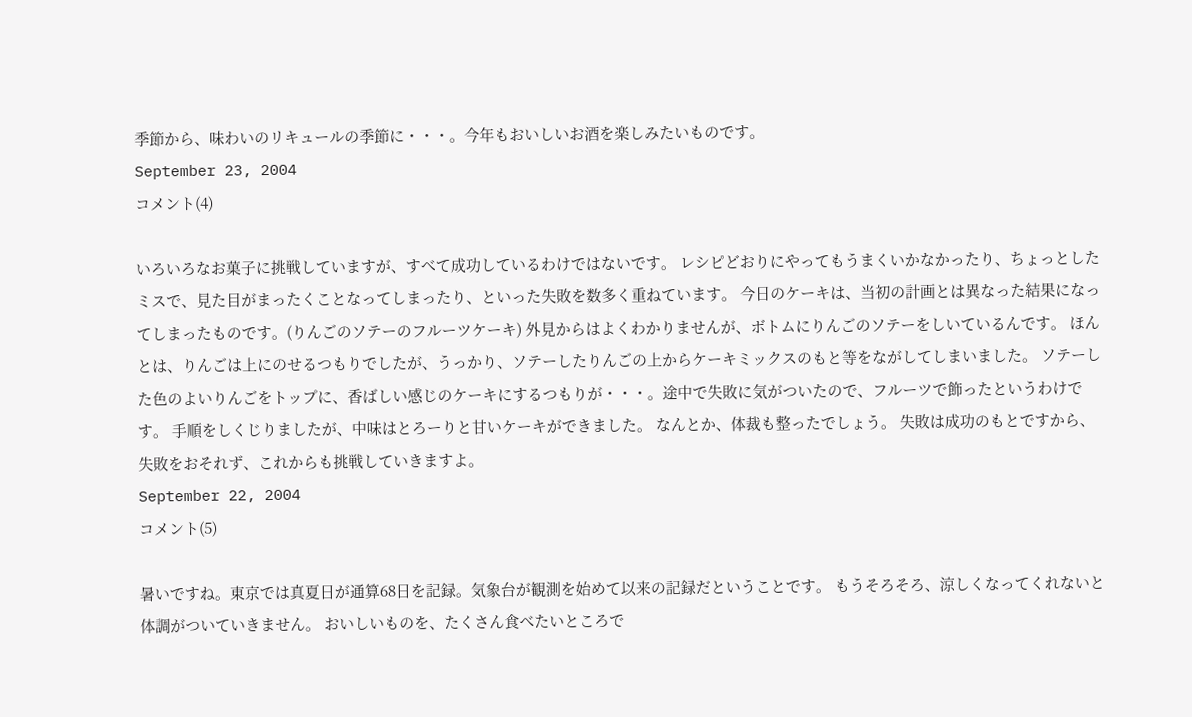季節から、味わいのリキュールの季節に・・・。今年もおいしいお酒を楽しみたいものです。
September 23, 2004
コメント(4)

いろいろなお菓子に挑戦していますが、すべて成功しているわけではないです。 レシピどおりにやってもうまくいかなかったり、ちょっとしたミスで、見た目がまったくことなってしまったり、といった失敗を数多く重ねています。 今日のケーキは、当初の計画とは異なった結果になってしまったものです。(りんごのソテーのフルーツケーキ) 外見からはよくわかりませんが、ボトムにりんごのソテーをしいているんです。 ほんとは、りんごは上にのせるつもりでしたが、うっかり、ソテーしたりんごの上からケーキミックスのもと等をながしてしまいました。 ソテーした色のよいりんごをトップに、香ばしい感じのケーキにするつもりが・・・。途中で失敗に気がついたので、フルーツで飾ったというわけです。 手順をしくじりましたが、中味はとろーりと甘いケーキができました。 なんとか、体裁も整ったでしょう。 失敗は成功のもとですから、失敗をおそれず、これからも挑戦していきますよ。
September 22, 2004
コメント(5)

暑いですね。東京では真夏日が通算68日を記録。気象台が観測を始めて以来の記録だということです。 もうそろそろ、涼しくなってくれないと体調がついていきません。 おいしいものを、たくさん食べたいところで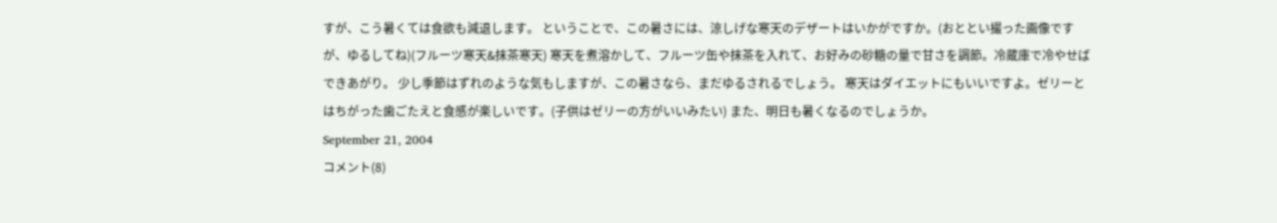すが、こう暑くては食欲も減退します。 ということで、この暑さには、涼しげな寒天のデザートはいかがですか。(おととい撮った画像ですが、ゆるしてね)(フルーツ寒天&抹茶寒天) 寒天を煮溶かして、フルーツ缶や抹茶を入れて、お好みの砂糖の量で甘さを調節。冷蔵庫で冷やせばできあがり。 少し季節はずれのような気もしますが、この暑さなら、まだゆるされるでしょう。 寒天はダイエットにもいいですよ。ゼリーとはちがった歯ごたえと食感が楽しいです。(子供はゼリーの方がいいみたい) また、明日も暑くなるのでしょうか。
September 21, 2004
コメント(8)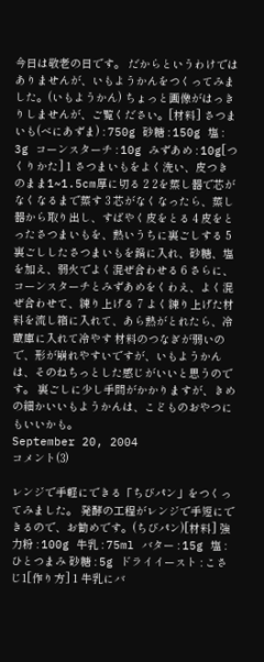今日は敬老の日です。 だからというわけではありませんが、いもようかんをつくってみました。(いもようかん) ちょっと画像がはっきりしませんが、ご覧ください。[材料] さつまいも(べにあずま) : 750g 砂糖 : 150g 塩 : 3g コーンスターチ : 10g みずあめ : 10g[つくりかた] 1 さつまいもをよく洗い、皮つきのまま1~1.5cm厚に切る 2 2を蒸し器で芯がなくなるまで蒸す 3 芯がなくなったら、蒸し器から取り出し、すばやく皮をとる 4 皮をとったさつまいもを、熱いうちに裏ごしする 5 裏ごししたさつまいもを鍋に入れ、砂糖、塩を加え、弱火でよく混ぜ合わせる 6 さらに、コーンスターチとみずあめをくわえ、よく混ぜ合わせて、練り上げる 7 よく練り上げた材料を流し箱に入れて、あら熱がとれたら、冷蔵庫に入れて冷やす 材料のつなぎが弱いので、形が崩れやすいですが、いもようかんは、そのねちっとした感じがいいと思うのです。 裏ごしに少し手間がかかりますが、きめの細かいいもようかんは、こどものおやつにもいいかも。
September 20, 2004
コメント(3)

レンジで手軽にできる「ちびパン」をつくってみました。 発酵の工程がレンジで手短にできるので、お勧めです。(ちびパン)[材料] 強力粉 : 100g 牛乳 : 75ml バター : 15g 塩 : ひとつまみ 砂糖 : 5g ドライイースト : こさじ1[作り方] 1 牛乳にバ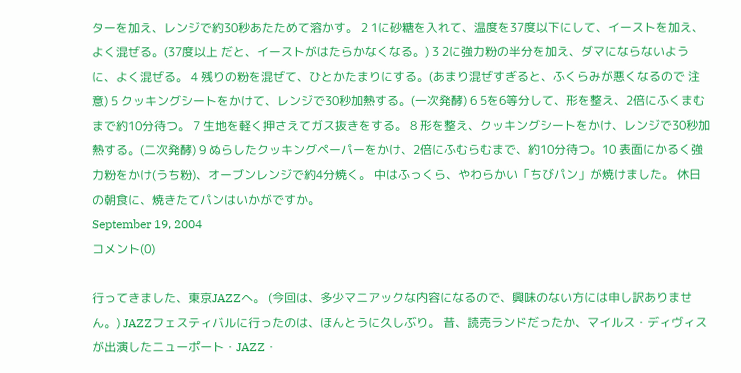ターを加え、レンジで約30秒あたためて溶かす。 2 1に砂糖を入れて、温度を37度以下にして、イーストを加え、よく混ぜる。(37度以上 だと、イーストがはたらかなくなる。) 3 2に強力粉の半分を加え、ダマにならないように、よく混ぜる。 4 残りの粉を混ぜて、ひとかたまりにする。(あまり混ぜすぎると、ふくらみが悪くなるので 注意) 5 クッキングシートをかけて、レンジで30秒加熱する。(一次発酵) 6 5を6等分して、形を整え、2倍にふくまむまで約10分待つ。 7 生地を軽く押さえてガス抜きをする。 8 形を整え、クッキングシートをかけ、レンジで30秒加熱する。(二次発酵) 9 ぬらしたクッキングペーパーをかけ、2倍にふむらむまで、約10分待つ。10 表面にかるく強力粉をかけ(うち粉)、オーブンレンジで約4分焼く。 中はふっくら、やわらかい「ちびパン」が焼けました。 休日の朝食に、焼きたてパンはいかがですか。
September 19, 2004
コメント(0)

行ってきました、東京JAZZへ。 (今回は、多少マニアックな内容になるので、興味のない方には申し訳ありません。) JAZZフェスティバルに行ったのは、ほんとうに久しぶり。 昔、読売ランドだったか、マイルス・ディヴィスが出演したニューポート・JAZZ・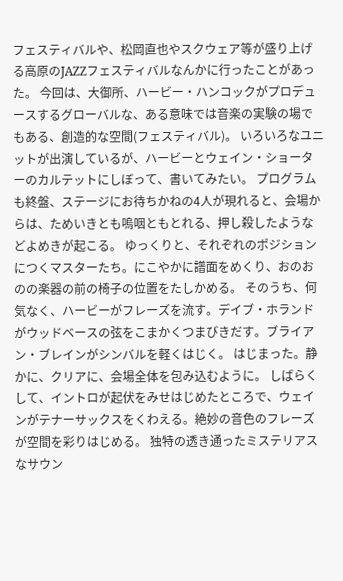フェスティバルや、松岡直也やスクウェア等が盛り上げる高原のJAZZフェスティバルなんかに行ったことがあった。 今回は、大御所、ハービー・ハンコックがプロデュースするグローバルな、ある意味では音楽の実験の場でもある、創造的な空間(フェスティバル)。 いろいろなユニットが出演しているが、ハービーとウェイン・ショーターのカルテットにしぼって、書いてみたい。 プログラムも終盤、ステージにお待ちかねの4人が現れると、会場からは、ためいきとも嗚咽ともとれる、押し殺したようなどよめきが起こる。 ゆっくりと、それぞれのポジションにつくマスターたち。にこやかに譜面をめくり、おのおのの楽器の前の椅子の位置をたしかめる。 そのうち、何気なく、ハービーがフレーズを流す。デイブ・ホランドがウッドベースの弦をこまかくつまびきだす。ブライアン・ブレインがシンバルを軽くはじく。 はじまった。静かに、クリアに、会場全体を包み込むように。 しばらくして、イントロが起伏をみせはじめたところで、ウェインがテナーサックスをくわえる。絶妙の音色のフレーズが空間を彩りはじめる。 独特の透き通ったミステリアスなサウン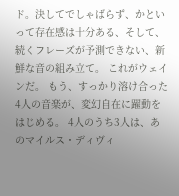ド。決してでしゃばらず、かといって存在感は十分ある、そして、続くフレーズが予測できない、新鮮な音の組み立て。 これがウェインだ。 もう、すっかり溶け合った4人の音楽が、変幻自在に躍動をはじめる。 4人のうち3人は、あのマイルス・ディヴィ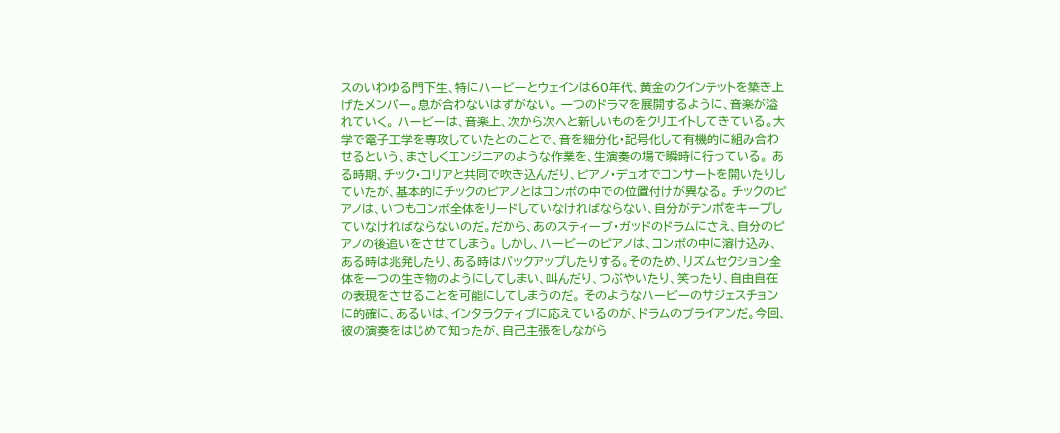スのいわゆる門下生、特にハービーとウェインは60年代、黄金のクインテットを築き上げたメンバー。息が合わないはずがない。 一つのドラマを展開するように、音楽が溢れていく。 ハービーは、音楽上、次から次へと新しいものをクリエイトしてきている。大学で電子工学を専攻していたとのことで、音を細分化・記号化して有機的に組み合わせるという、まさしくエンジニアのような作業を、生演奏の場で瞬時に行っている。 ある時期、チック・コリアと共同で吹き込んだり、ピアノ・デュオでコンサートを開いたりしていたが、基本的にチックのピアノとはコンボの中での位置付けが異なる。 チックのピアノは、いつもコンボ全体をリードしていなければならない、自分がテンポをキープしていなければならないのだ。だから、あのスティーブ・ガッドのドラムにさえ、自分のピアノの後追いをさせてしまう。 しかし、ハービーのピアノは、コンボの中に溶け込み、ある時は兆発したり、ある時はバックアップしたりする。そのため、リズムセクション全体を一つの生き物のようにしてしまい、叫んだり、つぶやいたり、笑ったり、自由自在の表現をさせることを可能にしてしまうのだ。 そのようなハービーのサジェスチョンに的確に、あるいは、インタラクティブに応えているのが、ドラムのブライアンだ。今回、彼の演奏をはじめて知ったが、自己主張をしながら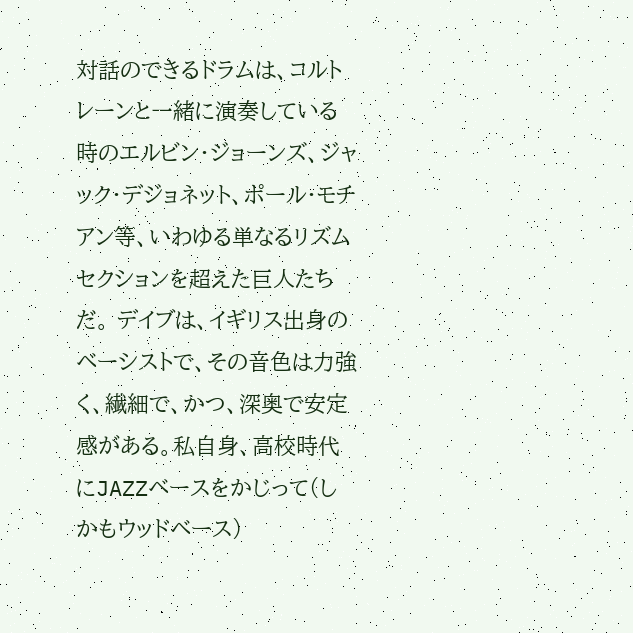対話のできるドラムは、コルトレーンと一緒に演奏している時のエルビン・ジョーンズ、ジャック・デジョネット、ポール・モチアン等、いわゆる単なるリズムセクションを超えた巨人たちだ。 デイブは、イギリス出身のベーシストで、その音色は力強く、繊細で、かつ、深奥で安定感がある。私自身、高校時代にJAZZベースをかじって(しかもウッドベース)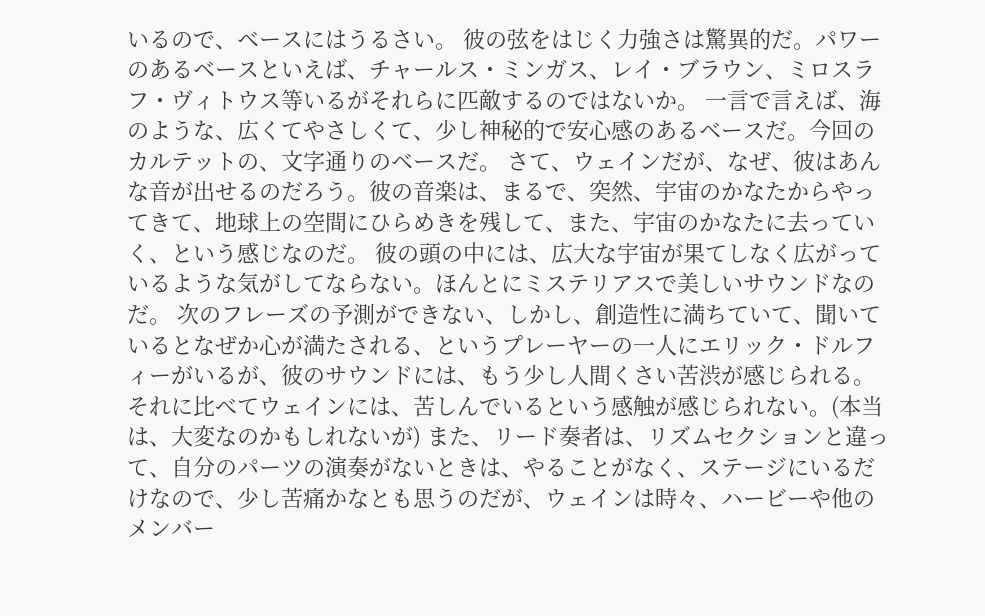いるので、ベースにはうるさい。 彼の弦をはじく力強さは驚異的だ。パワーのあるベースといえば、チャールス・ミンガス、レイ・ブラウン、ミロスラフ・ヴィトウス等いるがそれらに匹敵するのではないか。 一言で言えば、海のような、広くてやさしくて、少し神秘的で安心感のあるベースだ。今回のカルテットの、文字通りのベースだ。 さて、ウェインだが、なぜ、彼はあんな音が出せるのだろう。彼の音楽は、まるで、突然、宇宙のかなたからやってきて、地球上の空間にひらめきを残して、また、宇宙のかなたに去っていく、という感じなのだ。 彼の頭の中には、広大な宇宙が果てしなく広がっているような気がしてならない。ほんとにミステリアスで美しいサウンドなのだ。 次のフレーズの予測ができない、しかし、創造性に満ちていて、聞いているとなぜか心が満たされる、というプレーヤーの一人にエリック・ドルフィーがいるが、彼のサウンドには、もう少し人間くさい苦渋が感じられる。それに比べてウェインには、苦しんでいるという感触が感じられない。(本当は、大変なのかもしれないが) また、リード奏者は、リズムセクションと違って、自分のパーツの演奏がないときは、やることがなく、ステージにいるだけなので、少し苦痛かなとも思うのだが、ウェインは時々、ハービーや他のメンバー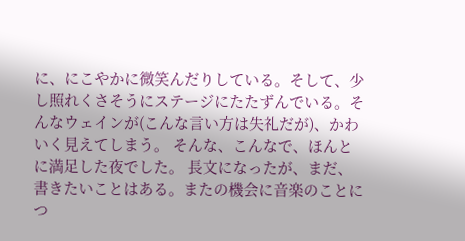に、にこやかに微笑んだりしている。そして、少し照れくさそうにステージにたたずんでいる。そんなウェインが(こんな言い方は失礼だが)、かわいく見えてしまう。 そんな、こんなで、ほんとに満足した夜でした。 長文になったが、まだ、書きたいことはある。またの機会に音楽のことにつ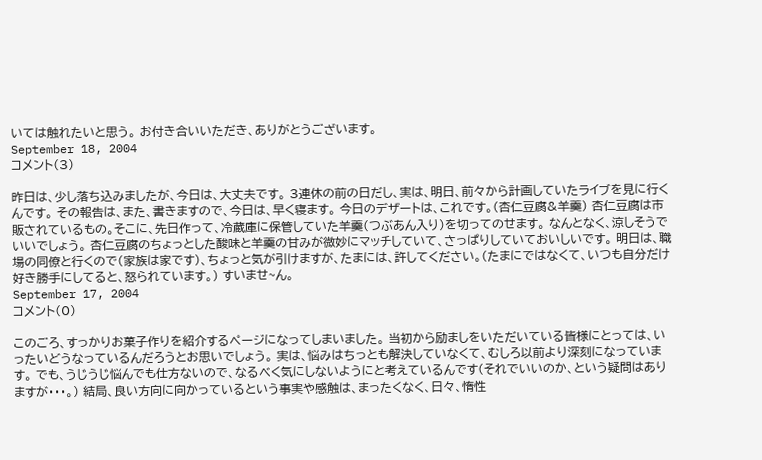いては触れたいと思う。 お付き合いいただき、ありがとうございます。
September 18, 2004
コメント(3)

昨日は、少し落ち込みましたが、今日は、大丈夫です。 3連休の前の日だし、実は、明日、前々から計画していたライブを見に行くんです。 その報告は、また、書きますので、今日は、早く寝ます。 今日のデザートは、これです。(杏仁豆腐&羊羹) 杏仁豆腐は市販されているもの。そこに、先日作って、冷蔵庫に保管していた羊羹(つぶあん入り)を切ってのせます。 なんとなく、涼しそうでいいでしょう。 杏仁豆腐のちょっとした酸味と羊羹の甘みが微妙にマッチしていて、さっぱりしていておいしいです。 明日は、職場の同僚と行くので(家族は家です)、ちょっと気が引けますが、たまには、許してください。(たまにではなくて、いつも自分だけ好き勝手にしてると、怒られています。) すいませ~ん。
September 17, 2004
コメント(0)

このごろ、すっかりお菓子作りを紹介するページになってしまいました。 当初から励ましをいただいている皆様にとっては、いったいどうなっているんだろうとお思いでしょう。 実は、悩みはちっとも解決していなくて、むしろ以前より深刻になっています。 でも、うじうじ悩んでも仕方ないので、なるべく気にしないようにと考えているんです(それでいいのか、という疑問はありますが・・・。) 結局、良い方向に向かっているという事実や感触は、まったくなく、日々、惰性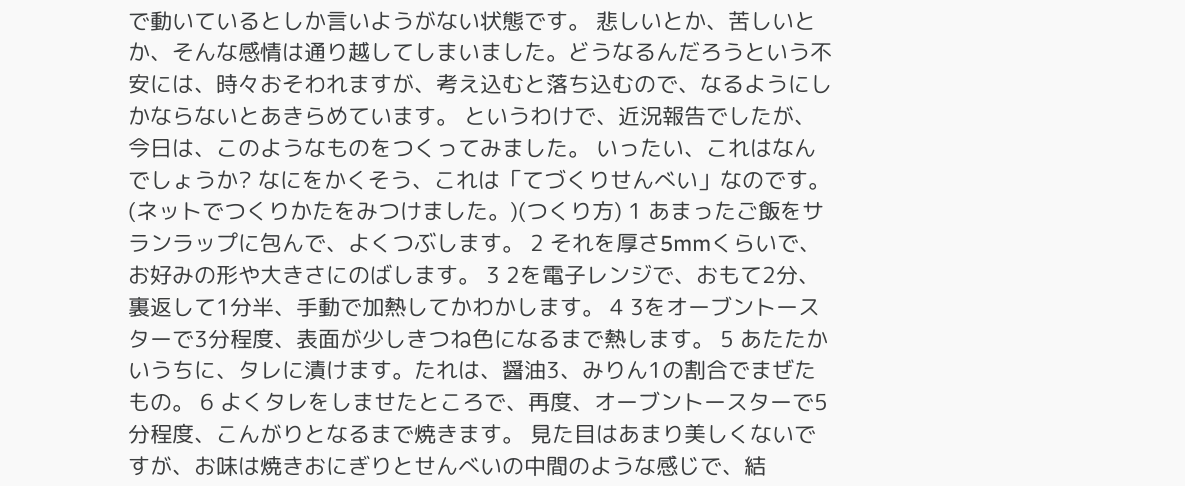で動いているとしか言いようがない状態です。 悲しいとか、苦しいとか、そんな感情は通り越してしまいました。どうなるんだろうという不安には、時々おそわれますが、考え込むと落ち込むので、なるようにしかならないとあきらめています。 というわけで、近況報告でしたが、今日は、このようなものをつくってみました。 いったい、これはなんでしょうか? なにをかくそう、これは「てづくりせんべい」なのです。(ネットでつくりかたをみつけました。)(つくり方) 1 あまったご飯をサランラップに包んで、よくつぶします。 2 それを厚さ5mmくらいで、お好みの形や大きさにのばします。 3 2を電子レンジで、おもて2分、裏返して1分半、手動で加熱してかわかします。 4 3をオーブントースターで3分程度、表面が少しきつね色になるまで熱します。 5 あたたかいうちに、タレに漬けます。たれは、醤油3、みりん1の割合でまぜたもの。 6 よくタレをしませたところで、再度、オーブントースターで5分程度、こんがりとなるまで焼きます。 見た目はあまり美しくないですが、お味は焼きおにぎりとせんべいの中間のような感じで、結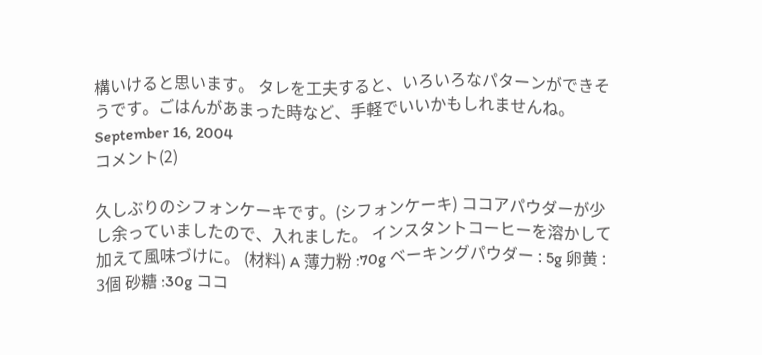構いけると思います。 タレを工夫すると、いろいろなパターンができそうです。ごはんがあまった時など、手軽でいいかもしれませんね。
September 16, 2004
コメント(2)

久しぶりのシフォンケーキです。(シフォンケーキ) ココアパウダーが少し余っていましたので、入れました。 インスタントコーヒーを溶かして加えて風味づけに。 (材料) A 薄力粉 :70g ベーキングパウダー : 5g 卵黄 : 3個 砂糖 :30g ココ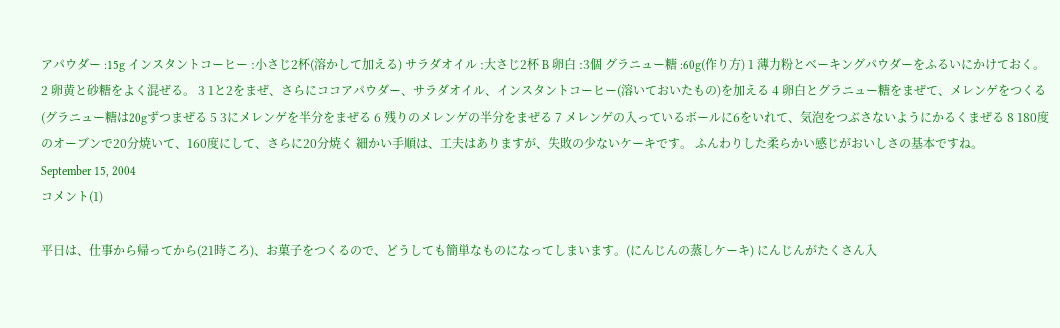アパウダー :15g インスタントコーヒー :小さじ2杯(溶かして加える) サラダオイル :大さじ2杯 B 卵白 :3個 グラニュー糖 :60g(作り方) 1 薄力粉とベーキングパウダーをふるいにかけておく。 2 卵黄と砂糖をよく混ぜる。 3 1と2をまぜ、さらにココアパウダー、サラダオイル、インスタントコーヒー(溶いておいたもの)を加える 4 卵白とグラニュー糖をまぜて、メレンゲをつくる(グラニュー糖は20gずつまぜる 5 3にメレンゲを半分をまぜる 6 残りのメレンゲの半分をまぜる 7 メレンゲの入っているボールに6をいれて、気泡をつぶさないようにかるくまぜる 8 180度のオーブンで20分焼いて、160度にして、さらに20分焼く 細かい手順は、工夫はありますが、失敗の少ないケーキです。 ふんわりした柔らかい感じがおいしさの基本ですね。
September 15, 2004
コメント(1)

平日は、仕事から帰ってから(21時ころ)、お菓子をつくるので、どうしても簡単なものになってしまいます。(にんじんの蒸しケーキ) にんじんがたくさん入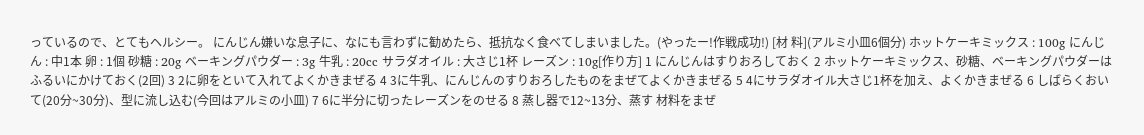っているので、とてもヘルシー。 にんじん嫌いな息子に、なにも言わずに勧めたら、抵抗なく食べてしまいました。(やったー!作戦成功!) [材 料](アルミ小皿6個分) ホットケーキミックス : 100g にんじん : 中1本 卵 : 1個 砂糖 : 20g ベーキングパウダー : 3g 牛乳 : 20cc サラダオイル : 大さじ1杯 レーズン : 10g[作り方] 1 にんじんはすりおろしておく 2 ホットケーキミックス、砂糖、ベーキングパウダーはふるいにかけておく(2回) 3 2に卵をといて入れてよくかきまぜる 4 3に牛乳、にんじんのすりおろしたものをまぜてよくかきまぜる 5 4にサラダオイル大さじ1杯を加え、よくかきまぜる 6 しばらくおいて(20分~30分)、型に流し込む(今回はアルミの小皿) 7 6に半分に切ったレーズンをのせる 8 蒸し器で12~13分、蒸す 材料をまぜ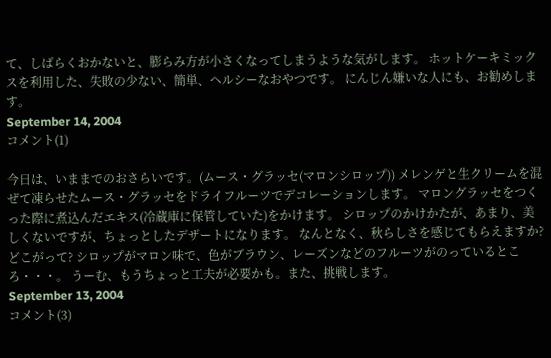て、しばらくおかないと、膨らみ方が小さくなってしまうような気がします。 ホットケーキミックスを利用した、失敗の少ない、簡単、ヘルシーなおやつです。 にんじん嫌いな人にも、お勧めします。
September 14, 2004
コメント(1)

今日は、いままでのおさらいです。(ムース・グラッセ(マロンシロップ)) メレンゲと生クリームを混ぜて凍らせたムース・グラッセをドライフルーツでデコレーションします。 マロングラッセをつくった際に煮込んだエキス(冷蔵庫に保管していた)をかけます。 シロップのかけかたが、あまり、美しくないですが、ちょっとしたデザートになります。 なんとなく、秋らしさを感じてもらえますか?どこがって? シロップがマロン味で、色がブラウン、レーズンなどのフルーツがのっているところ・・・。 うーむ、もうちょっと工夫が必要かも。また、挑戦します。
September 13, 2004
コメント(3)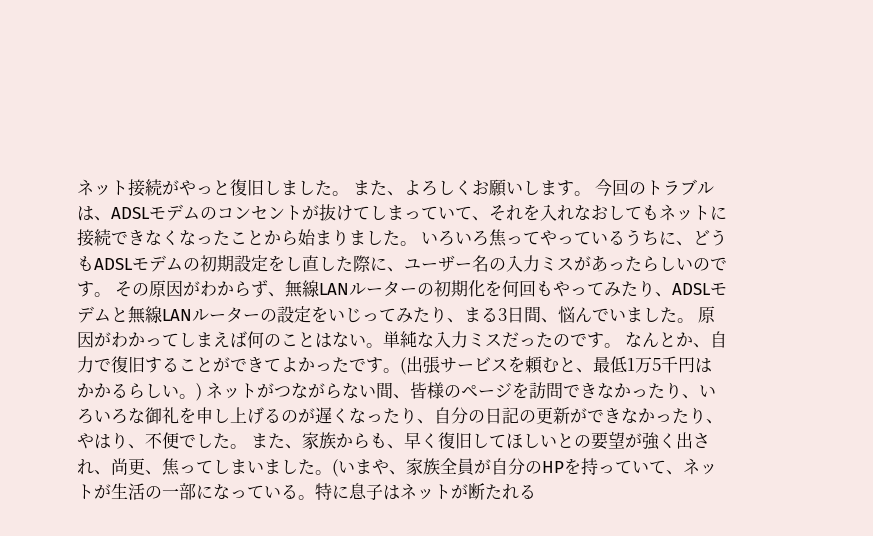ネット接続がやっと復旧しました。 また、よろしくお願いします。 今回のトラブルは、ADSLモデムのコンセントが抜けてしまっていて、それを入れなおしてもネットに接続できなくなったことから始まりました。 いろいろ焦ってやっているうちに、どうもADSLモデムの初期設定をし直した際に、ユーザー名の入力ミスがあったらしいのです。 その原因がわからず、無線LANルーターの初期化を何回もやってみたり、ADSLモデムと無線LANルーターの設定をいじってみたり、まる3日間、悩んでいました。 原因がわかってしまえば何のことはない。単純な入力ミスだったのです。 なんとか、自力で復旧することができてよかったです。(出張サービスを頼むと、最低1万5千円はかかるらしい。) ネットがつながらない間、皆様のページを訪問できなかったり、いろいろな御礼を申し上げるのが遅くなったり、自分の日記の更新ができなかったり、やはり、不便でした。 また、家族からも、早く復旧してほしいとの要望が強く出され、尚更、焦ってしまいました。(いまや、家族全員が自分のHPを持っていて、ネットが生活の一部になっている。特に息子はネットが断たれる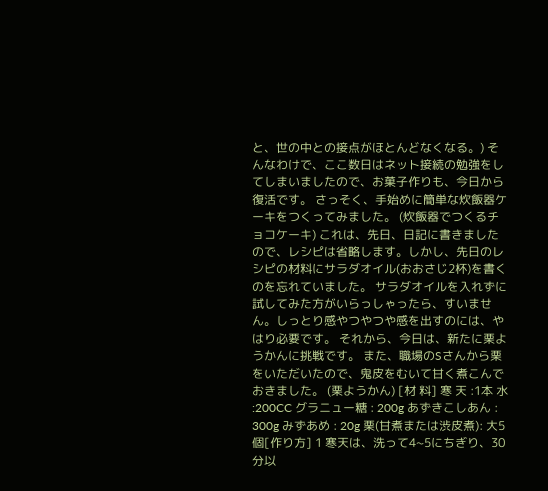と、世の中との接点がほとんどなくなる。) そんなわけで、ここ数日はネット接続の勉強をしてしまいましたので、お菓子作りも、今日から復活です。 さっそく、手始めに簡単な炊飯器ケーキをつくってみました。 (炊飯器でつくるチョコケーキ) これは、先日、日記に書きましたので、レシピは省略します。しかし、先日のレシピの材料にサラダオイル(おおさじ2杯)を書くのを忘れていました。 サラダオイルを入れずに試してみた方がいらっしゃったら、すいません。しっとり感やつやつや感を出すのには、やはり必要です。 それから、今日は、新たに栗ようかんに挑戦です。 また、職場のSさんから栗をいただいたので、鬼皮をむいて甘く煮こんでおきました。 (栗ようかん) [材 料] 寒 天 :1本 水 :200CC グラニュー糖 : 200g あずきこしあん : 300g みずあめ : 20g 栗(甘煮または渋皮煮): 大5個[作り方] 1 寒天は、洗って4~5にちぎり、30分以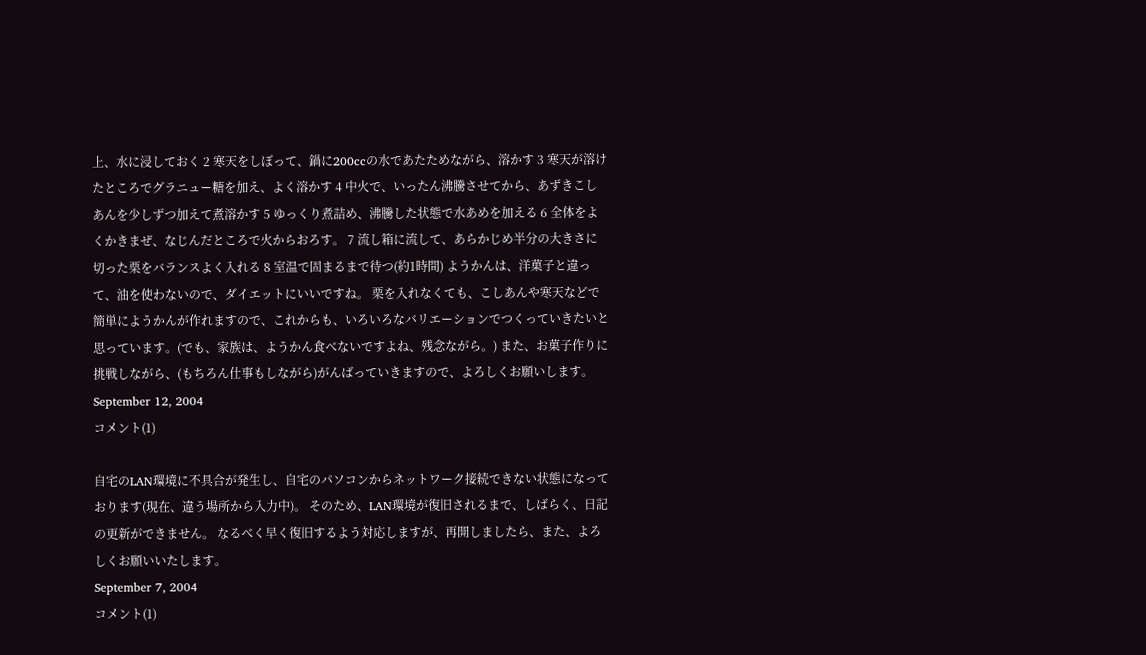上、水に浸しておく 2 寒天をしぼって、鍋に200ccの水であたためながら、溶かす 3 寒天が溶けたところでグラニュー糖を加え、よく溶かす 4 中火で、いったん沸騰させてから、あずきこしあんを少しずつ加えて煮溶かす 5 ゆっくり煮詰め、沸騰した状態で水あめを加える 6 全体をよくかきまぜ、なじんだところで火からおろす。 7 流し箱に流して、あらかじめ半分の大きさに切った栗をバランスよく入れる 8 室温で固まるまで待つ(約1時間) ようかんは、洋菓子と違って、油を使わないので、ダイエットにいいですね。 栗を入れなくても、こしあんや寒天などで簡単にようかんが作れますので、これからも、いろいろなバリエーションでつくっていきたいと思っています。(でも、家族は、ようかん食べないですよね、残念ながら。) また、お菓子作りに挑戦しながら、(もちろん仕事もしながら)がんばっていきますので、よろしくお願いします。
September 12, 2004
コメント(1)

自宅のLAN環境に不具合が発生し、自宅のパソコンからネットワーク接続できない状態になっております(現在、違う場所から入力中)。 そのため、LAN環境が復旧されるまで、しばらく、日記の更新ができません。 なるべく早く復旧するよう対応しますが、再開しましたら、また、よろしくお願いいたします。
September 7, 2004
コメント(1)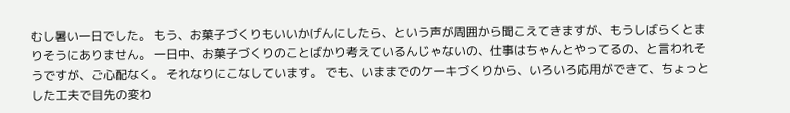むし暑い一日でした。 もう、お菓子づくりもいいかげんにしたら、という声が周囲から聞こえてきますが、もうしばらくとまりそうにありません。 一日中、お菓子づくりのことばかり考えているんじゃないの、仕事はちゃんとやってるの、と言われそうですが、ご心配なく。 それなりにこなしています。 でも、いままでのケーキづくりから、いろいろ応用ができて、ちょっとした工夫で目先の変わ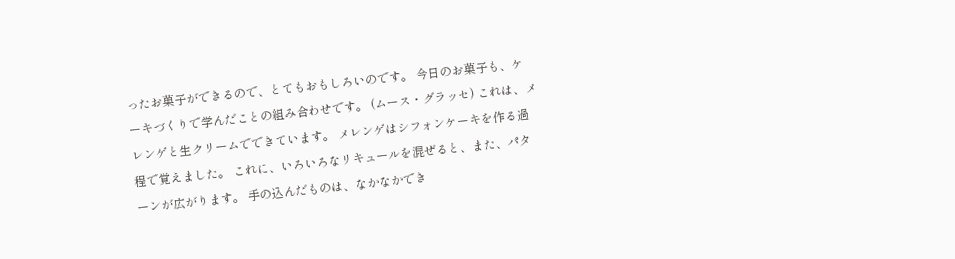ったお菓子ができるので、とてもおもしろいのです。 今日のお菓子も、ケーキづくりで学んだことの組み合わせです。 (ムース・グラッセ) これは、メレンゲと生クリームでできています。 メレンゲはシフォンケーキを作る過程で覚えました。 これに、いろいろなリキュールを混ぜると、また、パターンが広がります。 手の込んだものは、なかなかでき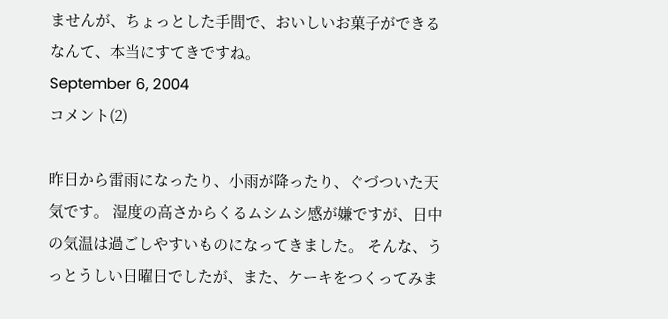ませんが、ちょっとした手間で、おいしいお菓子ができるなんて、本当にすてきですね。
September 6, 2004
コメント(2)

昨日から雷雨になったり、小雨が降ったり、ぐづついた天気です。 湿度の高さからくるムシムシ感が嫌ですが、日中の気温は過ごしやすいものになってきました。 そんな、うっとうしい日曜日でしたが、また、ケーキをつくってみま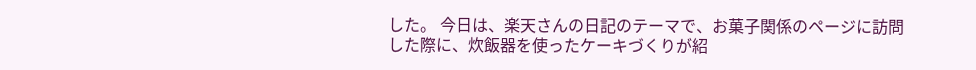した。 今日は、楽天さんの日記のテーマで、お菓子関係のページに訪問した際に、炊飯器を使ったケーキづくりが紹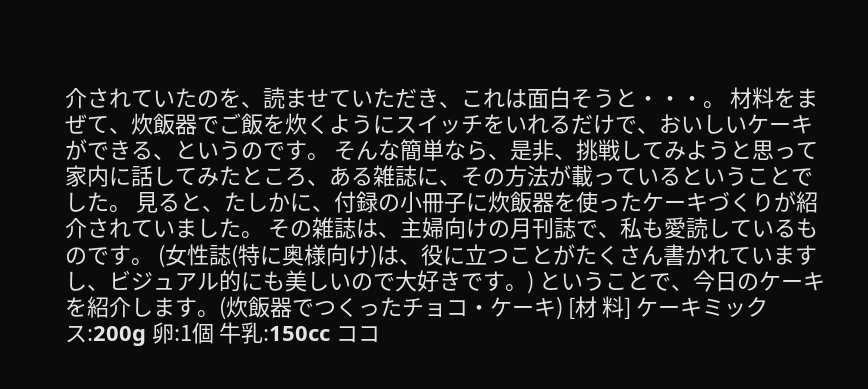介されていたのを、読ませていただき、これは面白そうと・・・。 材料をまぜて、炊飯器でご飯を炊くようにスイッチをいれるだけで、おいしいケーキができる、というのです。 そんな簡単なら、是非、挑戦してみようと思って家内に話してみたところ、ある雑誌に、その方法が載っているということでした。 見ると、たしかに、付録の小冊子に炊飯器を使ったケーキづくりが紹介されていました。 その雑誌は、主婦向けの月刊誌で、私も愛読しているものです。 (女性誌(特に奥様向け)は、役に立つことがたくさん書かれていますし、ビジュアル的にも美しいので大好きです。) ということで、今日のケーキを紹介します。(炊飯器でつくったチョコ・ケーキ) [材 料] ケーキミックス:200g 卵:1個 牛乳:150cc ココ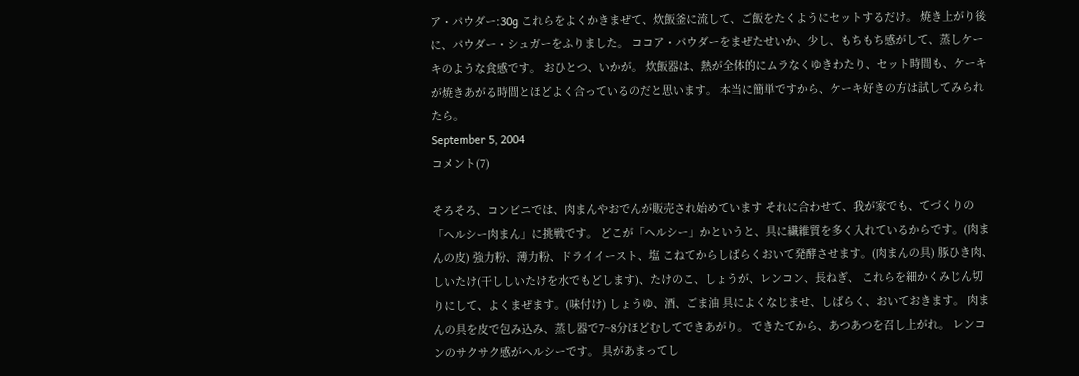ア・パウダー:30g これらをよくかきまぜて、炊飯釜に流して、ご飯をたくようにセットするだけ。 焼き上がり後に、パウダー・シュガーをふりました。 ココア・パウダーをまぜたせいか、少し、もちもち感がして、蒸しケーキのような食感です。 おひとつ、いかが。 炊飯器は、熱が全体的にムラなくゆきわたり、セット時間も、ケーキが焼きあがる時間とほどよく合っているのだと思います。 本当に簡単ですから、ケーキ好きの方は試してみられたら。
September 5, 2004
コメント(7)

そろそろ、コンビニでは、肉まんやおでんが販売され始めています それに合わせて、我が家でも、てづくりの「ヘルシー肉まん」に挑戦です。 どこが「ヘルシー」かというと、具に繊維質を多く入れているからです。(肉まんの皮) 強力粉、薄力粉、ドライイースト、塩 こねてからしばらくおいて発酵させます。(肉まんの具) 豚ひき肉、しいたけ(干ししいたけを水でもどします)、たけのこ、しょうが、レンコン、長ねぎ、 これらを細かくみじん切りにして、よくまぜます。(味付け) しょうゆ、酒、ごま油 具によくなじませ、しばらく、おいておきます。 肉まんの具を皮で包み込み、蒸し器で7~8分ほどむしてできあがり。 できたてから、あつあつを召し上がれ。 レンコンのサクサク感がヘルシーです。 具があまってし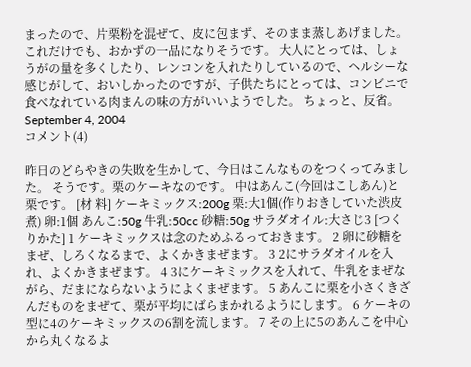まったので、片栗粉を混ぜて、皮に包まず、そのまま蒸しあげました。 これだけでも、おかずの一品になりそうです。 大人にとっては、しょうがの量を多くしたり、レンコンを入れたりしているので、ヘルシーな感じがして、おいしかったのですが、子供たちにとっては、コンビニで食べなれている肉まんの味の方がいいようでした。 ちょっと、反省。
September 4, 2004
コメント(4)

昨日のどらやきの失敗を生かして、今日はこんなものをつくってみました。 そうです。栗のケーキなのです。 中はあんこ(今回はこしあん)と栗です。 [材 料] ケーキミックス:200g 栗:大1個(作りおきしていた渋皮煮) 卵:1個 あんこ:50g 牛乳:50cc 砂糖:50g サラダオイル:大さじ3 [つくりかた] 1 ケーキミックスは念のためふるっておきます。 2 卵に砂糖をまぜ、しろくなるまで、よくかきまぜます。 3 2にサラダオイルを入れ、よくかきまぜます。 4 3にケーキミックスを入れて、牛乳をまぜながら、だまにならないようによくまぜます。 5 あんこに栗を小さくきざんだものをまぜて、栗が平均にばらまかれるようにします。 6 ケーキの型に4のケーキミックスの6割を流します。 7 その上に5のあんこを中心から丸くなるよ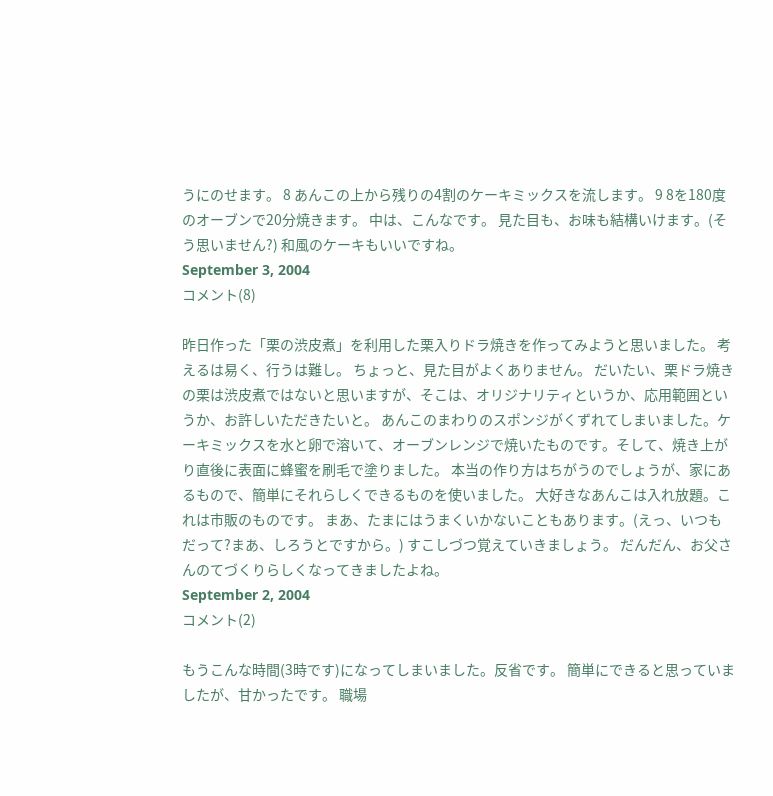うにのせます。 8 あんこの上から残りの4割のケーキミックスを流します。 9 8を180度のオーブンで20分焼きます。 中は、こんなです。 見た目も、お味も結構いけます。(そう思いません?) 和風のケーキもいいですね。
September 3, 2004
コメント(8)

昨日作った「栗の渋皮煮」を利用した栗入りドラ焼きを作ってみようと思いました。 考えるは易く、行うは難し。 ちょっと、見た目がよくありません。 だいたい、栗ドラ焼きの栗は渋皮煮ではないと思いますが、そこは、オリジナリティというか、応用範囲というか、お許しいただきたいと。 あんこのまわりのスポンジがくずれてしまいました。ケーキミックスを水と卵で溶いて、オーブンレンジで焼いたものです。そして、焼き上がり直後に表面に蜂蜜を刷毛で塗りました。 本当の作り方はちがうのでしょうが、家にあるもので、簡単にそれらしくできるものを使いました。 大好きなあんこは入れ放題。これは市販のものです。 まあ、たまにはうまくいかないこともあります。(えっ、いつもだって?まあ、しろうとですから。) すこしづつ覚えていきましょう。 だんだん、お父さんのてづくりらしくなってきましたよね。
September 2, 2004
コメント(2)

もうこんな時間(3時です)になってしまいました。反省です。 簡単にできると思っていましたが、甘かったです。 職場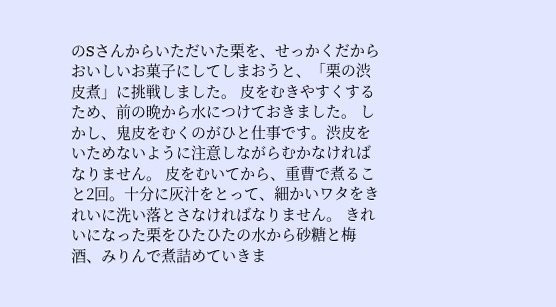のSさんからいただいた栗を、せっかくだからおいしいお菓子にしてしまおうと、「栗の渋皮煮」に挑戦しました。 皮をむきやすくするため、前の晩から水につけておきました。 しかし、鬼皮をむくのがひと仕事です。渋皮をいためないように注意しながらむかなければなりません。 皮をむいてから、重曹で煮ること2回。十分に灰汁をとって、細かいワタをきれいに洗い落とさなければなりません。 きれいになった栗をひたひたの水から砂糖と梅酒、みりんで煮詰めていきま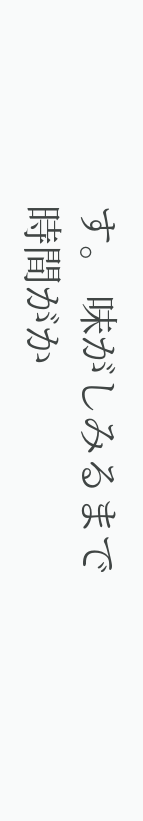す。 味がしみるまで時間がか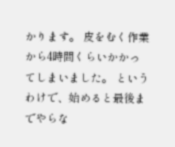かります。 皮をむく作業から4時間くらいかかってしまいました。 というわけで、始めると最後までやらな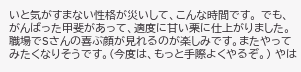いと気がすまない性格が災いして、こんな時間です。 でも、がんばった甲斐があって、適度に甘い栗に仕上がりました。 職場でSさんの喜ぶ顔が見れるのが楽しみです。またやってみたくなりそうです。(今度は、もっと手際よくやるぞ。) やは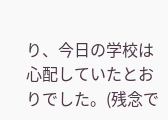り、今日の学校は心配していたとおりでした。(残念で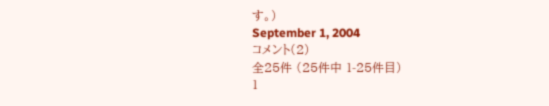す。)
September 1, 2004
コメント(2)
全25件 (25件中 1-25件目)
1